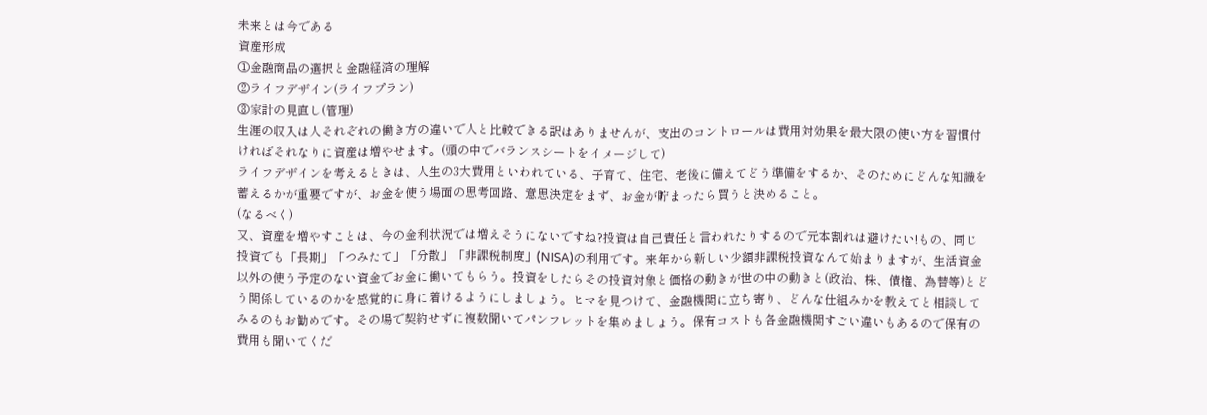未来とは今である
資産形成
①金融商品の選択と金融経済の理解
②ライフデザイン(ライフプラン)
③家計の見直し(管理)
生涯の収入は人それぞれの働き方の違いで人と比較できる訳はありませんが、支出のコントロールは費用対効果を最大限の使い方を習慣付ければそれなりに資産は増やせます。(頭の中でバランスシートをイメージして)
ライフデザインを考えるときは、人生の3大費用といわれている、子育て、住宅、老後に備えてどう準備をするか、そのためにどんな知識を蓄えるかが重要ですが、お金を使う場面の思考回路、意思決定をまず、お金が貯まったら買うと決めること。
(なるべく)
又、資産を増やすことは、今の金利状況では増えそうにないですね?投資は自己責任と言われたりするので元本割れは避けたい!もの、同じ投資でも「長期」「つみたて」「分散」「非課税制度」(NISA)の利用です。来年から新しい少額非課税投資なんて始まりますが、生活資金以外の使う予定のない資金でお金に働いてもらう。投資をしたらその投資対象と価格の動きが世の中の動きと(政治、株、債権、為替等)とどう関係しているのかを感覚的に身に着けるようにしましょう。ヒマを見つけて、金融機関に立ち寄り、どんな仕組みかを教えてと相談してみるのもお勧めです。その場で契約せずに複数聞いてパンフレットを集めましょう。保有コストも各金融機関すごい違いもあるので保有の費用も聞いてくだ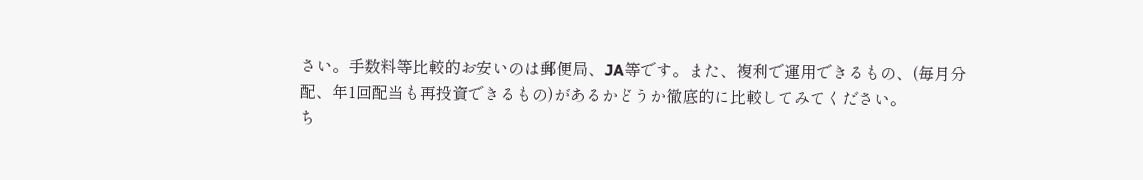さい。手数料等比較的お安いのは郵便局、JA等です。また、複利で運用できるもの、(毎月分配、年1回配当も再投資できるもの)があるかどうか徹底的に比較してみてください。
ち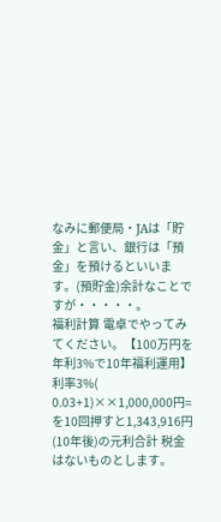なみに郵便局・JAは「貯金」と言い、銀行は「預金」を預けるといいます。(預貯金)余計なことですが・・・・・。
福利計算 電卓でやってみてください。【100万円を年利3%で10年福利運用】
利率3%( 0.03+1)××1,000,000円=を10回押すと1,343,916円(10年後)の元利合計 税金はないものとします。